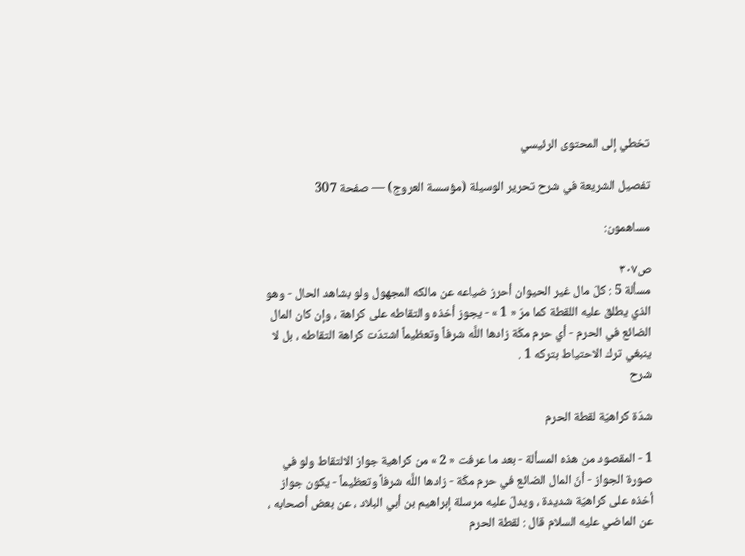تخطي إلى المحتوى الرئيسي

تفصيل الشريعة في شرح تحرير الوسيلة (مؤسسة العروج) — صفحة 307

مساهمون:

ص٣٠٧
مسألة 5 : كلّ مال غير الحيوان أحرز ضياعه عن مالكه المجهول ولو بشاهد الحال - وهو الذي يطلق عليه اللقطة كما مرّ « 1 » - يجوز أخذه والتقاطه على كراهة ، وإن كان المال الضائع في الحرم - أي حرم مكّة زادها اللَّه شرفاً وتعظيماً اشتدّت كراهة التقاطه ، بل لا ينبغي ترك الاحتياط بتركه 1 .
شرح

شدّة كراهيّة لقطة الحرم

1 - المقصود من هذه المسألة - بعد ما عرفت « 2 » من كراهية جواز الالتقاط ولو في صورة الجواز - أنّ المال الضائع في حرم مكّة - زادها اللَّه شرفاً وتعظيماً - يكون جواز أخذه على كراهيّة شديدة ، ويدلّ عليه مرسلة إبراهيم بن أبي البلاد ، عن بعض أصحابه ، عن الماضي عليه السلام قال : لقطة الحرم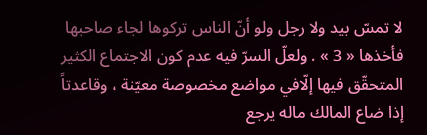لا تمسّ بيد ولا رجل ولو أنّ الناس تركوها لجاء صاحبها فأخذها « 3 » . ولعلّ السرّ فيه عدم كون الاجتماع الكثير المتحقّق فيها إلّافي مواضع مخصوصة معيّنة ، وقاعدتاً إذا ضاع المالك ماله يرجع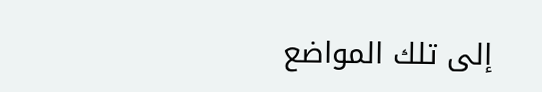إلى تلك المواضع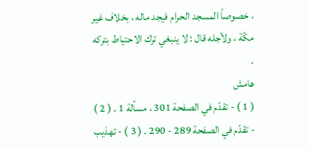، خصوصاً المسجد الحرام فيجد ماله ، بخلاف غير مكّة ، ولأجله قال : لا ينبغي ترك الاحتياط بتركه .
هامش
( 1 ) - تقدّم في الصفحة 301 ، مسألة 1 . ( 2 ) - تقدّم في الصفحة 289 - 290 . ( 3 ) - تهذيب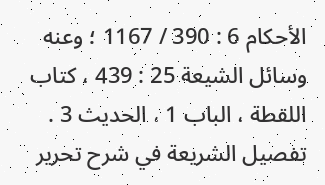الأحكام 6 : 390 / 1167 ؛ وعنه وسائل الشيعة 25 : 439 ، كتاب اللقطة ، الباب 1 ، الحديث 3 .
تفصيل الشريعة في شرح تحرير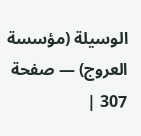الوسيلة (مؤسسة العروج) — صفحة 307 |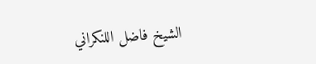الشيخ فاضل اللنكراني